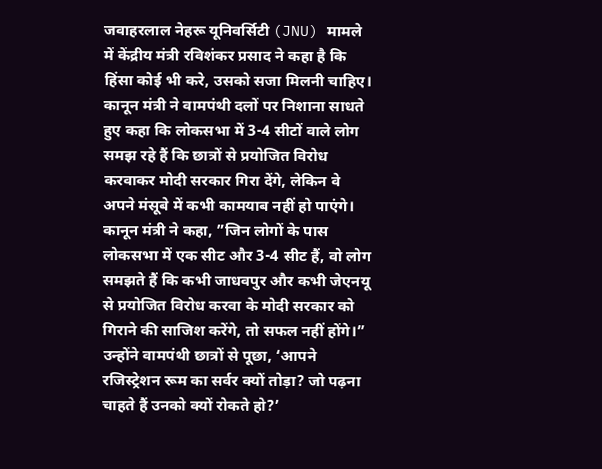जवाहरलाल नेहरू यूनिवर्सिटी (JNU) मामले में केंद्रीय मंत्री रविशंकर प्रसाद ने कहा है कि हिंसा कोई भी करे, उसको सजा मिलनी चाहिए। कानून मंत्री ने वामपंथी दलों पर निशाना साधते हुए कहा कि लोकसभा में 3-4 सीटों वाले लोग समझ रहे हैं कि छात्रों से प्रयोजित विरोध करवाकर मोदी सरकार गिरा देंगे, लेकिन वे अपने मंसूबे में कभी कामयाब नहीं हो पाएंगे।
कानून मंत्री ने कहा, ”जिन लोगों के पास लोकसभा में एक सीट और 3-4 सीट हैं, वो लोग समझते हैं कि कभी जाधवपुर और कभी जेएनयू से प्रयोजित विरोध करवा के मोदी सरकार को गिराने की साजिश करेंगे, तो सफल नहीं होंगे।” उन्होंने वामपंथी छात्रों से पूछा, ‘आपने रजिस्ट्रेशन रूम का सर्वर क्यों तोड़ा? जो पढ़ना चाहते हैं उनको क्यों रोकते हो?’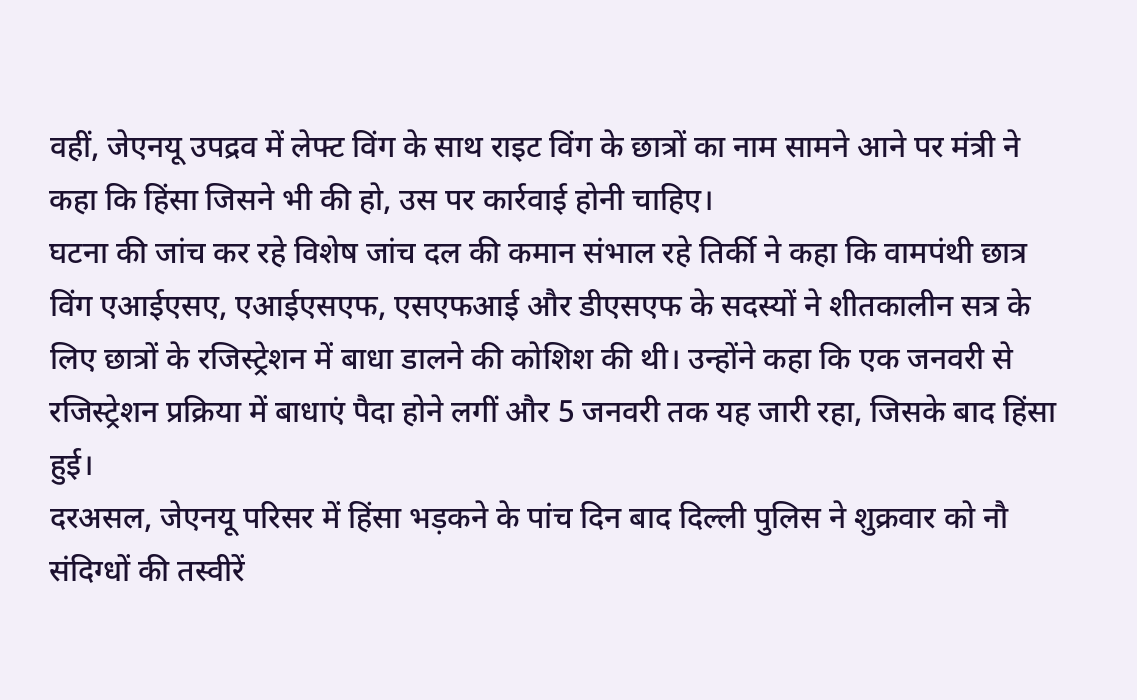वहीं, जेएनयू उपद्रव में लेफ्ट विंग के साथ राइट विंग के छात्रों का नाम सामने आने पर मंत्री ने कहा कि हिंसा जिसने भी की हो, उस पर कार्रवाई होनी चाहिए।
घटना की जांच कर रहे विशेष जांच दल की कमान संभाल रहे तिर्की ने कहा कि वामपंथी छात्र विंग एआईएसए, एआईएसएफ, एसएफआई और डीएसएफ के सदस्यों ने शीतकालीन सत्र के लिए छात्रों के रजिस्ट्रेशन में बाधा डालने की कोशिश की थी। उन्होंने कहा कि एक जनवरी से रजिस्ट्रेशन प्रक्रिया में बाधाएं पैदा होने लगीं और 5 जनवरी तक यह जारी रहा, जिसके बाद हिंसा हुई।
दरअसल, जेएनयू परिसर में हिंसा भड़कने के पांच दिन बाद दिल्ली पुलिस ने शुक्रवार को नौ संदिग्धों की तस्वीरें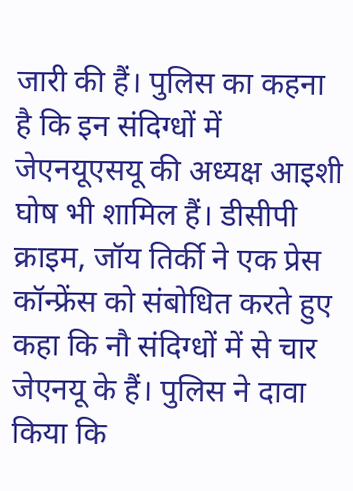जारी की हैं। पुलिस का कहना है कि इन संदिग्धों में जेएनयूएसयू की अध्यक्ष आइशी घोष भी शामिल हैं। डीसीपी क्राइम, जॉय तिर्की ने एक प्रेस कॉन्फ्रेंस को संबोधित करते हुए कहा कि नौ संदिग्धों में से चार जेएनयू के हैं। पुलिस ने दावा किया कि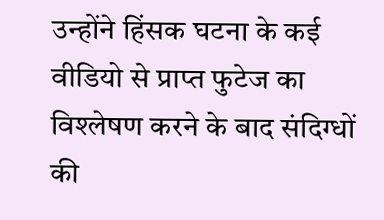उन्होंने हिंसक घटना के कई वीडियो से प्राप्त फुटेज का विश्लेषण करने के बाद संदिग्धों की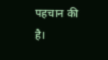पहचान की है।